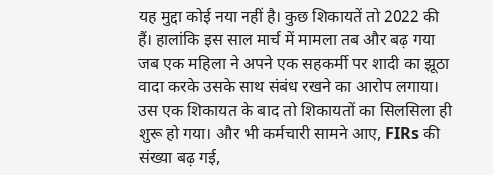यह मुद्दा कोई नया नहीं है। कुछ शिकायतें तो 2022 की हैं। हालांकि इस साल मार्च में मामला तब और बढ़ गया जब एक महिला ने अपने एक सहकर्मी पर शादी का झूठा वादा करके उसके साथ संबंध रखने का आरोप लगाया। उस एक शिकायत के बाद तो शिकायतों का सिलसिला ही शुरू हो गया। और भी कर्मचारी सामने आए, FIRs की संख्या बढ़ गई,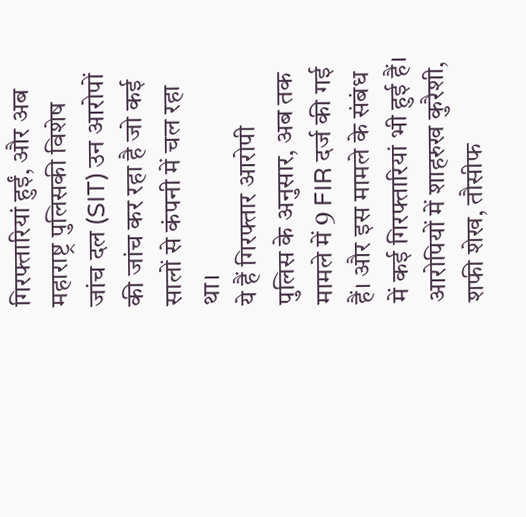गिरफ्तारियां हुईं, और अब महाराष्ट्र पुलिसकी विशेष जांच दल (SIT) उन आरोपों की जांच कर रहा है जो कई सालों से कंपनी में चल रहा था।
ये हैं गिरफ्तार आरोपी
पुलिस के अनुसार, अब तक मामले में 9 FIR दर्ज की गई हैं। और इस मामले के संबंध में कई गिरफ्तारियां भी हुई हैं। आरोपियों में शाहरुख कुरैशी, शफी शेख, तौसीफ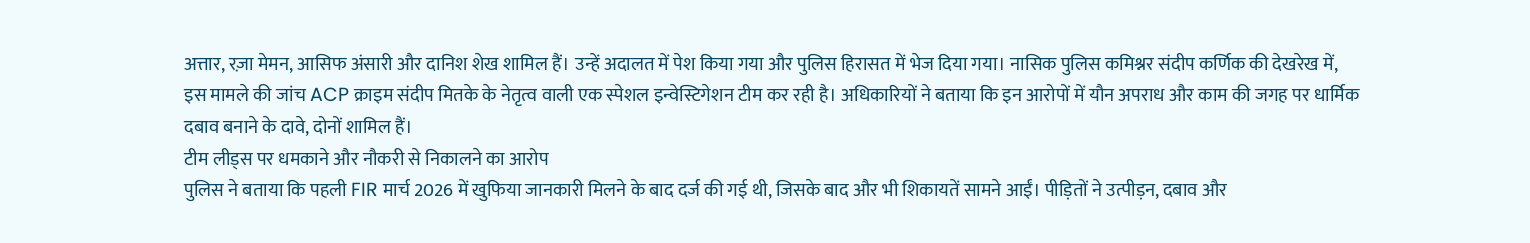अत्तार, रज़ा मेमन, आसिफ अंसारी और दानिश शेख शामिल हैं। उन्हें अदालत में पेश किया गया और पुलिस हिरासत में भेज दिया गया। नासिक पुलिस कमिश्नर संदीप कर्णिक की देखरेख में, इस मामले की जांच ACP क्राइम संदीप मितके के नेतृत्व वाली एक स्पेशल इन्वेस्टिगेशन टीम कर रही है। अधिकारियों ने बताया कि इन आरोपों में यौन अपराध और काम की जगह पर धार्मिक दबाव बनाने के दावे, दोनों शामिल हैं।
टीम लीड्स पर धमकाने और नौकरी से निकालने का आरोप
पुलिस ने बताया कि पहली FIR मार्च 2026 में खुफिया जानकारी मिलने के बाद दर्ज की गई थी, जिसके बाद और भी शिकायतें सामने आईं। पीड़ितों ने उत्पीड़न, दबाव और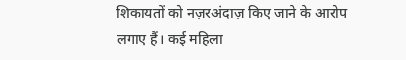शिकायतों को नज़रअंदाज़ किए जाने के आरोप लगाए हैं। कई महिला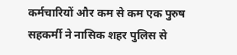कर्मचारियों और कम से कम एक पुरुष सहकर्मी ने नासिक शहर पुलिस से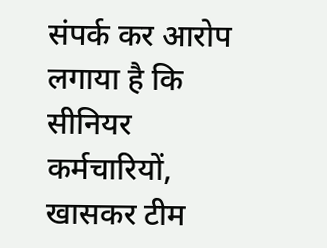संपर्क कर आरोप लगाया है कि सीनियर कर्मचारियों, खासकर टीम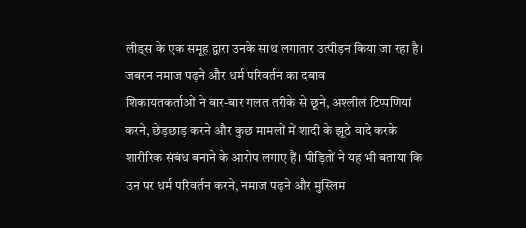लीड्स के एक समूह द्वारा उनके साथ लगातार उत्पीड़न किया जा रहा है।
जबरन नमाज पढ़ने और धर्म परिवर्तन का दबाव
शिकायतकर्ताओं ने बार-बार गलत तरीके से छूने, अश्लील टिप्पणियां करने, छेड़छाड़ करने और कुछ मामलों में शादी के झूठे वादे करके शारीरिक संबंध बनाने के आरोप लगाए हैं। पीड़ितों ने यह भी बताया कि उन पर धर्म परिवर्तन करने, नमाज पढ़ने और मुस्लिम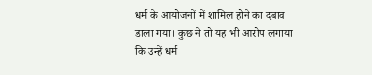धर्म के आयोजनों में शामिल होने का दबाव डाला गया। कुछ ने तो यह भी आरोप लगाया कि उन्हें धर्म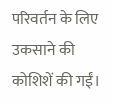परिवर्तन के लिए उकसाने की कोशिशें की गईं।